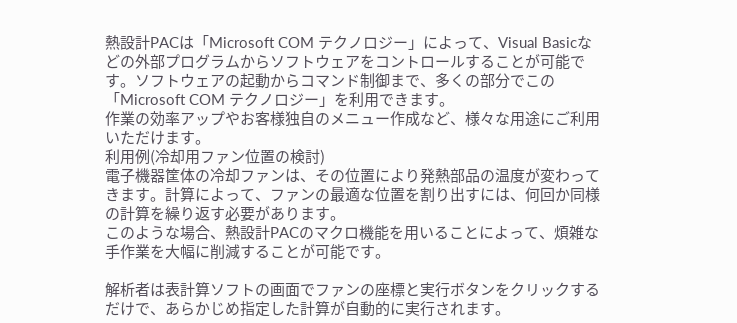熱設計PACは「Microsoft COM テクノロジー」によって、Visual Basicなどの外部プログラムからソフトウェアをコントロールすることが可能です。ソフトウェアの起動からコマンド制御まで、多くの部分でこの「Microsoft COM テクノロジー」を利用できます。
作業の効率アップやお客様独自のメニュー作成など、様々な用途にご利用いただけます。
利用例(冷却用ファン位置の検討)
電子機器筐体の冷却ファンは、その位置により発熱部品の温度が変わってきます。計算によって、ファンの最適な位置を割り出すには、何回か同様の計算を繰り返す必要があります。
このような場合、熱設計PACのマクロ機能を用いることによって、煩雑な手作業を大幅に削減することが可能です。

解析者は表計算ソフトの画面でファンの座標と実行ボタンをクリックするだけで、あらかじめ指定した計算が自動的に実行されます。